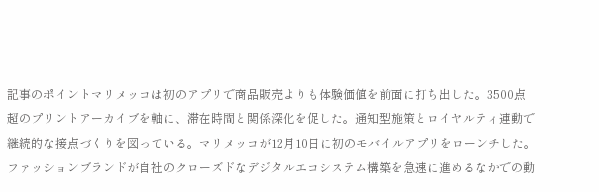記事のポイントマリメッコは初のアプリで商品販売よりも体験価値を前面に打ち出した。3500点超のプリントアーカイブを軸に、滞在時間と関係深化を促した。通知型施策とロイヤルティ連動で継続的な接点づくりを図っている。マリメッコが12月10日に初のモバイルアプリをローンチした。ファッションブランドが自社のクローズドなデジタルエコシステム構築を急速に進めるなかでの動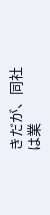きだが、同社は業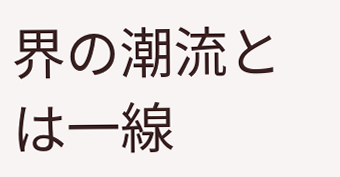界の潮流とは一線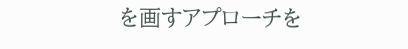を画すアプローチを